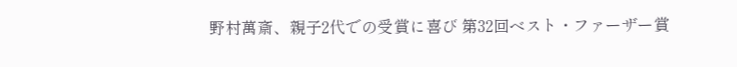野村萬斎、親子2代での受賞に喜び 第32回ベスト・ファーザー賞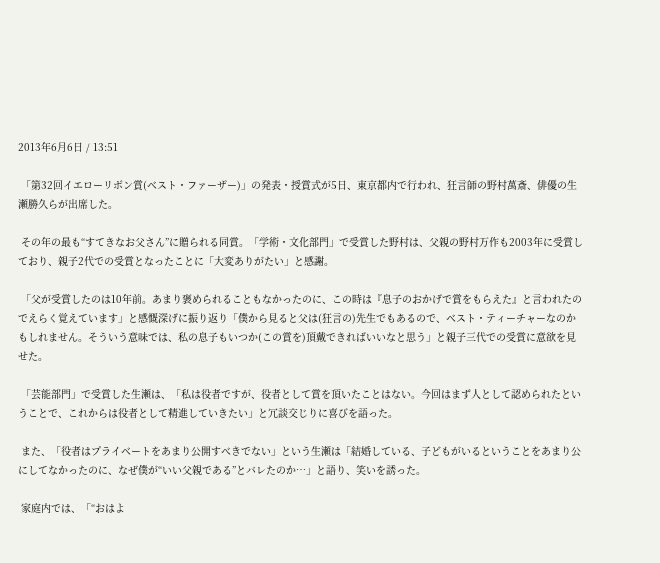2013年6月6日 / 13:51

 「第32回イエローリボン賞(ベスト・ファーザー)」の発表・授賞式が5日、東京都内で行われ、狂言師の野村萬斎、俳優の生瀬勝久らが出席した。

 その年の最も“すてきなお父さん”に贈られる同賞。「学術・文化部門」で受賞した野村は、父親の野村万作も2003年に受賞しており、親子2代での受賞となったことに「大変ありがたい」と感謝。

 「父が受賞したのは10年前。あまり褒められることもなかったのに、この時は『息子のおかげで賞をもらえた』と言われたのでえらく覚えています」と感慨深げに振り返り「僕から見ると父は(狂言の)先生でもあるので、ベスト・ティーチャーなのかもしれません。そういう意味では、私の息子もいつか(この賞を)頂戴できればいいなと思う」と親子三代での受賞に意欲を見せた。

 「芸能部門」で受賞した生瀬は、「私は役者ですが、役者として賞を頂いたことはない。今回はまず人として認められたということで、これからは役者として精進していきたい」と冗談交じりに喜びを語った。

 また、「役者はプライベートをあまり公開すべきでない」という生瀬は「結婚している、子どもがいるということをあまり公にしてなかったのに、なぜ僕が“いい父親である”とバレたのか…」と語り、笑いを誘った。

 家庭内では、「“おはよ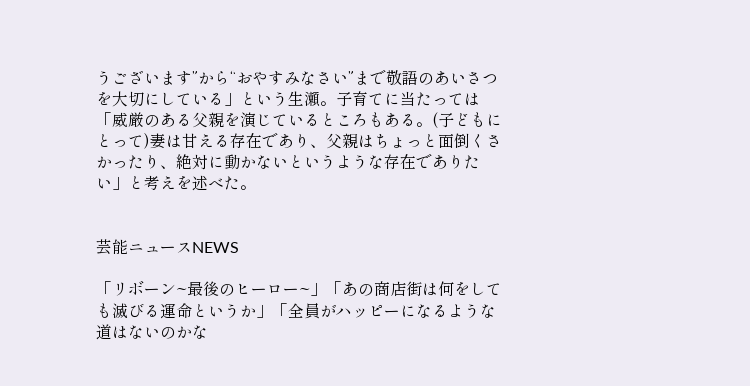うございます”から“おやすみなさい”まで敬語のあいさつを大切にしている」という生瀬。子育てに当たっては「威厳のある父親を演じているところもある。(子どもにとって)妻は甘える存在であり、父親はちょっと面倒くさかったり、絶対に動かないというような存在でありたい」と考えを述べた。


芸能ニュースNEWS

「リボーン~最後のヒーロー~」「あの商店街は何をしても滅びる運命というか」「全員がハッピーになるような道はないのかな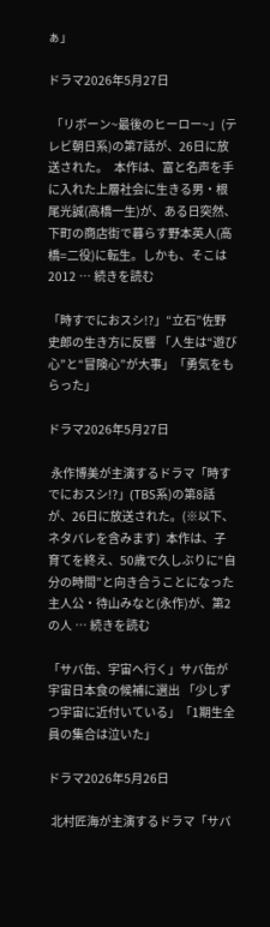ぁ」

ドラマ2026年5月27日

 「リボーン~最後のヒーロー~」(テレビ朝日系)の第7話が、26日に放送された。  本作は、富と名声を手に入れた上層社会に生きる男・根尾光誠(高橋一生)が、ある日突然、下町の商店街で暮らす野本英人(高橋=二役)に転生。しかも、そこは2012 … 続きを読む

「時すでにおスシ!?」“立石”佐野史郎の生き方に反響 「人生は“遊び心”と“冒険心”が大事」「勇気をもらった」

ドラマ2026年5月27日

 永作博美が主演するドラマ「時すでにおスシ!?」(TBS系)の第8話が、26日に放送された。(※以下、ネタバレを含みます)  本作は、子育てを終え、50歳で久しぶりに“自分の時間”と向き合うことになった主人公・待山みなと(永作)が、第2の人 … 続きを読む

「サバ缶、宇宙へ行く」サバ缶が宇宙日本食の候補に選出 「少しずつ宇宙に近付いている」「1期生全員の集合は泣いた」

ドラマ2026年5月26日

 北村匠海が主演するドラマ「サバ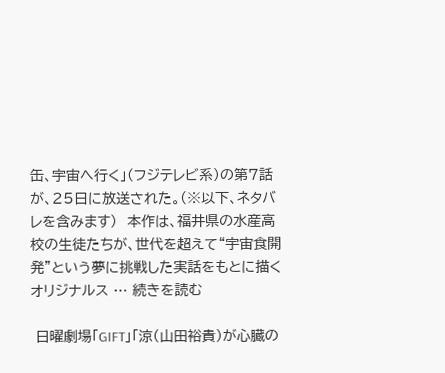缶、宇宙へ行く」(フジテレビ系)の第7話が、25日に放送された。(※以下、ネタバレを含みます)  本作は、福井県の水産高校の生徒たちが、世代を超えて“宇宙食開発”という夢に挑戦した実話をもとに描くオリジナルス … 続きを読む

 日曜劇場「GIFT」「涼(山田裕貴)が心臓の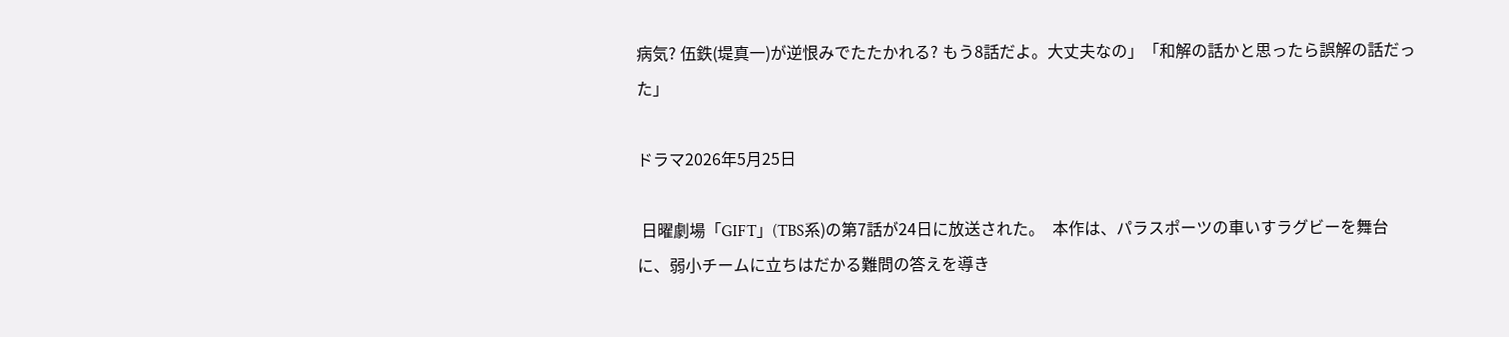病気? 伍鉄(堤真一)が逆恨みでたたかれる? もう8話だよ。大丈夫なの」「和解の話かと思ったら誤解の話だった」

ドラマ2026年5月25日

 日曜劇場「GIFT」(TBS系)の第7話が24日に放送された。  本作は、パラスポーツの車いすラグビーを舞台に、弱小チームに立ちはだかる難問の答えを導き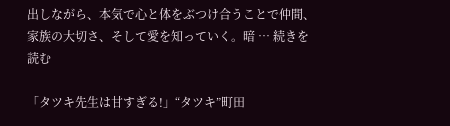出しながら、本気で心と体をぶつけ合うことで仲間、家族の大切さ、そして愛を知っていく。暗 … 続きを読む

「タツキ先生は甘すぎる!」“タツキ”町田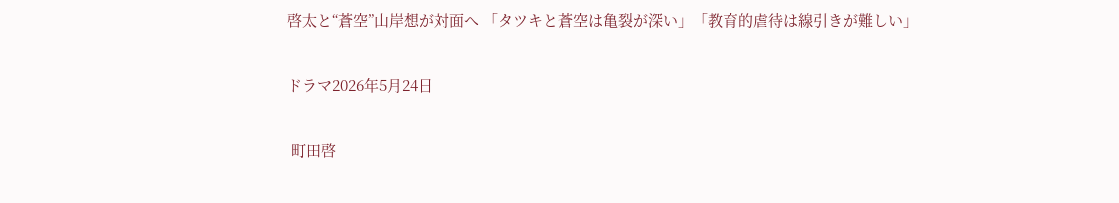啓太と“蒼空”山岸想が対面へ 「タツキと蒼空は亀裂が深い」「教育的虐待は線引きが難しい」

ドラマ2026年5月24日

 町田啓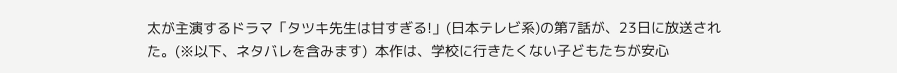太が主演するドラマ「タツキ先生は甘すぎる!」(日本テレビ系)の第7話が、23日に放送された。(※以下、ネタバレを含みます)  本作は、学校に行きたくない子どもたちが安心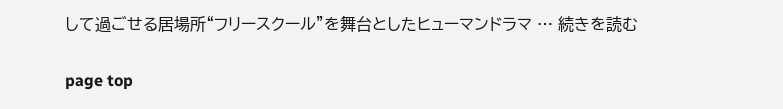して過ごせる居場所“フリースクール”を舞台としたヒューマンドラマ … 続きを読む

page top